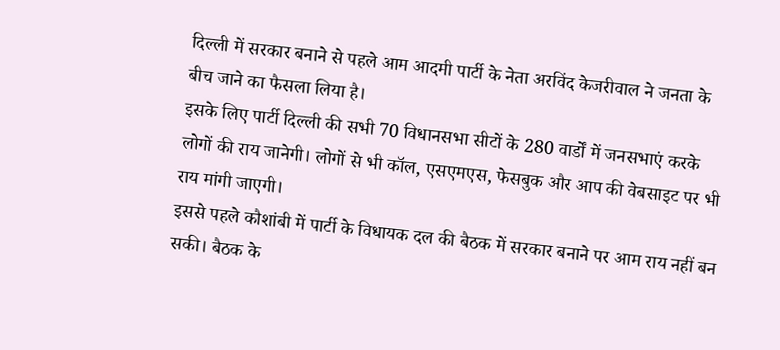दिल्ली में सरकार बनाने से पहले आम आदमी पार्टी के नेता अरविंद केजरीवाल ने जनता के बीच जाने का फैसला लिया है।
इसके लिए पार्टी दिल्ली की सभी 70 विधानसभा सीटों के 280 वार्डों में जनसभाएं करके लोगों की राय जानेगी। लोगों से भी कॉल, एसएमएस, फेसबुक और आप की वेबसाइट पर भी राय मांगी जाएगी।
इससे पहले कौशांबी में पार्टी के विधायक दल की बैठक में सरकार बनाने पर आम राय नहीं बन सकी। बैठक के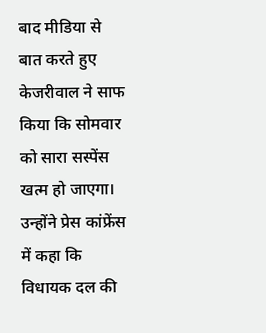बाद मीडिया से बात करते हुए केजरीवाल ने साफ किया कि सोमवार को सारा सस्पेंस खत्म हो जाएगा।
उन्होंने प्रेस कांफ्रेंस में कहा कि विधायक दल की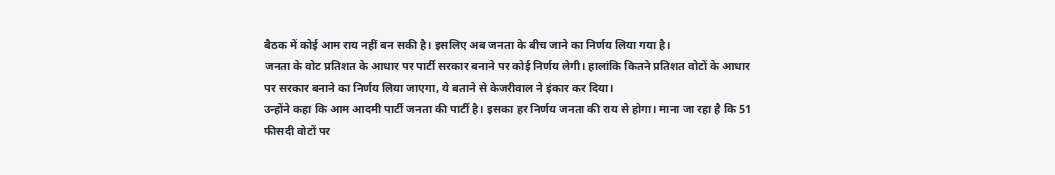बैठक में कोई आम राय नहीं बन सकी है। इसलिए अब जनता के बीच जाने का निर्णय लिया गया है।
जनता के वोट प्रतिशत के आधार पर पार्टी सरकार बनाने पर कोई निर्णय लेगी। हालांकि कितने प्रतिशत वोटों के आधार पर सरकार बनाने का निर्णय लिया जाएगा, ये बताने से केजरीवाल ने इंकार कर दिया।
उन्होंने कहा कि आम आदमी पार्टी जनता की पार्टी है। इसका हर निर्णय जनता की राय से होगा। माना जा रहा है कि 51 फीसदी वोटों पर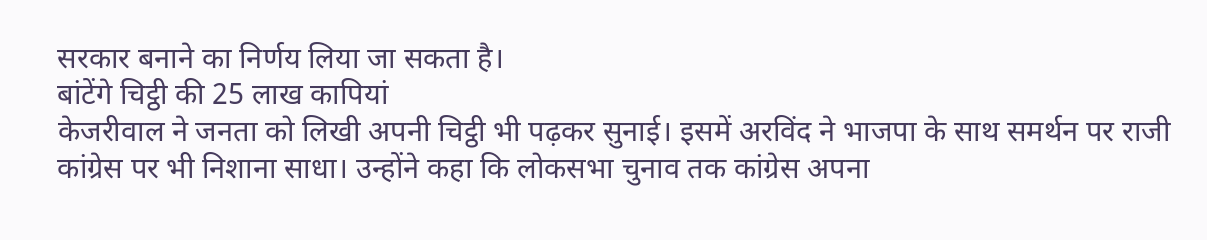सरकार बनाने का निर्णय लिया जा सकता है।
बांटेंगे चिट्ठी की 25 लाख कापियां
केजरीवाल ने जनता को लिखी अपनी चिट्ठी भी पढ़कर सुनाई। इसमें अरविंद ने भाजपा के साथ समर्थन पर राजी कांग्रेस पर भी निशाना साधा। उन्होंने कहा कि लोकसभा चुनाव तक कांग्रेस अपना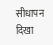सीधापन दिखा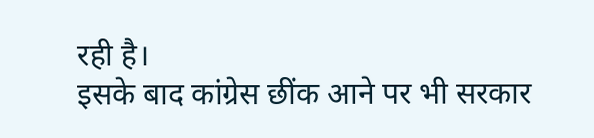रही है।
इसके बाद कांग्रेस छींक आने पर भी सरकार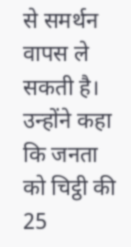से समर्थन वापस ले सकती है। उन्होंने कहा कि जनता को चिट्ठी की 25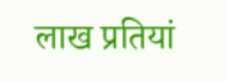लाख प्रतियां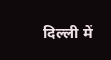दिल्ली में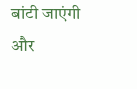बांटी जाएंगी और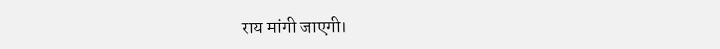राय मांगी जाएगी।